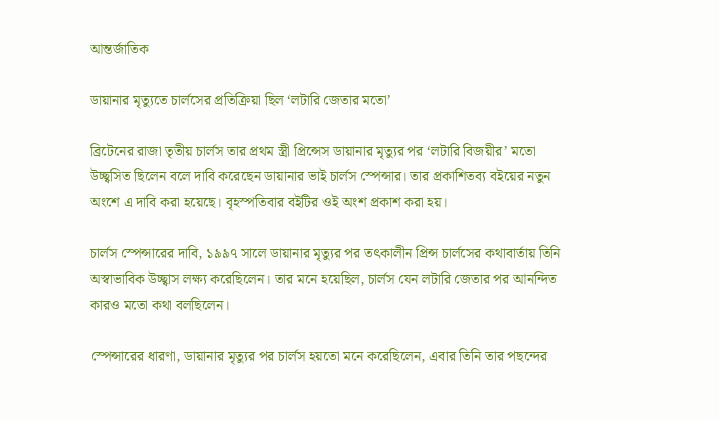আন্তর্জাতিক

ডায়ানার মৃত্যুতে চার্লসের প্রতিক্রিয়া ছিল ‘লটারি জেতার মতো’

ব্রিটেনের রাজা তৃতীয় চার্লস তার প্রথম স্ত্রী প্রিন্সেস ডায়ানার মৃত্যুর পর ‘লটারি বিজয়ীর’ মতো উচ্ছ্বসিত ছিলেন বলে দাবি করেছেন ডায়ানার ভাই চার্লস স্পেন্সার। তার প্রকাশিতব্য বইয়ের নতুন অংশে এ দাবি করা হয়েছে। বৃহস্পতিবার বইটির ওই অংশ প্রকাশ করা হয়।

চার্লস স্পেন্সারের দাবি, ১৯৯৭ সালে ডায়ানার মৃত্যুর পর তৎকালীন প্রিন্স চার্লসের কথাবার্তায় তিনি অস্বাভাবিক উচ্ছ্বাস লক্ষ্য করেছিলেন। তার মনে হয়েছিল, চার্লস যেন লটারি জেতার পর আনন্দিত কারও মতো কথা বলছিলেন।

স্পেন্সারের ধারণা, ডায়ানার মৃত্যুর পর চার্লস হয়তো মনে করেছিলেন, এবার তিনি তার পছন্দের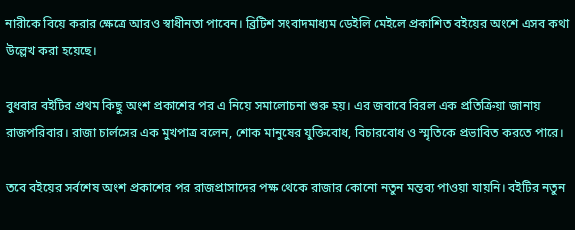নারীকে বিয়ে করার ক্ষেত্রে আরও স্বাধীনতা পাবেন। ব্রিটিশ সংবাদমাধ্যম ডেইলি মেইলে প্রকাশিত বইয়ের অংশে এসব কথা উল্লেখ করা হয়েছে।

বুধবার বইটির প্রথম কিছু অংশ প্রকাশের পর এ নিয়ে সমালোচনা শুরু হয়। এর জবাবে বিরল এক প্রতিক্রিয়া জানায় রাজপরিবার। রাজা চার্লসের এক মুখপাত্র বলেন, শোক মানুষের যুক্তিবোধ, বিচারবোধ ও স্মৃতিকে প্রভাবিত করতে পারে।

তবে বইয়ের সর্বশেষ অংশ প্রকাশের পর রাজপ্রাসাদের পক্ষ থেকে রাজার কোনো নতুন মন্তব্য পাওয়া যায়নি। বইটির নতুন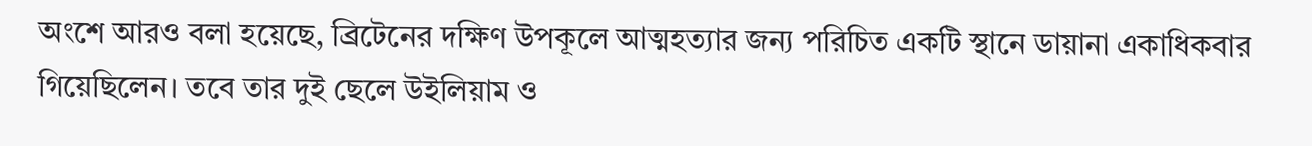অংশে আরও বলা হয়েছে, ব্রিটেনের দক্ষিণ উপকূলে আত্মহত্যার জন্য পরিচিত একটি স্থানে ডায়ানা একাধিকবার গিয়েছিলেন। তবে তার দুই ছেলে উইলিয়াম ও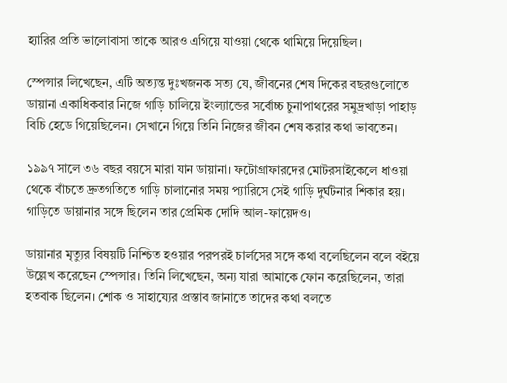হ্যারির প্রতি ভালোবাসা তাকে আরও এগিয়ে যাওয়া থেকে থামিয়ে দিয়েছিল।

স্পেন্সার লিখেছেন, এটি অত্যন্ত দুঃখজনক সত্য যে, জীবনের শেষ দিকের বছরগুলোতে ডায়ানা একাধিকবার নিজে গাড়ি চালিয়ে ইংল্যান্ডের সর্বোচ্চ চুনাপাথরের সমুদ্রখাড়া পাহাড় বিচি হেডে গিয়েছিলেন। সেখানে গিয়ে তিনি নিজের জীবন শেষ করার কথা ভাবতেন।

১৯৯৭ সালে ৩৬ বছর বয়সে মারা যান ডায়ানা। ফটোগ্রাফারদের মোটরসাইকেলে ধাওয়া থেকে বাঁচতে দ্রুতগতিতে গাড়ি চালানোর সময় প্যারিসে সেই গাড়ি দুর্ঘটনার শিকার হয়। গাড়িতে ডায়ানার সঙ্গে ছিলেন তার প্রেমিক দোদি আল-ফায়েদও।

ডায়ানার মৃত্যুর বিষয়টি নিশ্চিত হওয়ার পরপরই চার্লসের সঙ্গে কথা বলেছিলেন বলে বইয়ে উল্লেখ করেছেন স্পেন্সার। তিনি লিখেছেন, অন্য যারা আমাকে ফোন করেছিলেন, তারা হতবাক ছিলেন। শোক ও সাহায্যের প্রস্তাব জানাতে তাদের কথা বলতে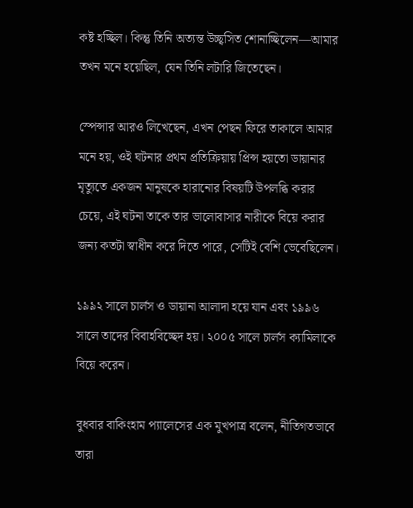কষ্ট হচ্ছিল। কিন্তু তিনি অত্যন্ত উচ্ছ্বসিত শোনাচ্ছিলেন—আমার তখন মনে হয়েছিল, যেন তিনি লটারি জিতেছেন।

স্পেন্সার আরও লিখেছেন, এখন পেছন ফিরে তাকালে আমার মনে হয়, ওই ঘটনার প্রথম প্রতিক্রিয়ায় প্রিন্স হয়তো ডায়ানার মৃত্যুতে একজন মানুষকে হারানোর বিষয়টি উপলব্ধি করার চেয়ে, এই ঘটনা তাকে তার ভালোবাসার নারীকে বিয়ে করার জন্য কতটা স্বাধীন করে দিতে পারে, সেটিই বেশি ভেবেছিলেন।

১৯৯২ সালে চার্লস ও ডায়ানা আলাদা হয়ে যান এবং ১৯৯৬ সালে তাদের বিবাহবিচ্ছেদ হয়। ২০০৫ সালে চার্লস ক্যামিলাকে বিয়ে করেন।

বুধবার বাকিংহাম প্যালেসের এক মুখপাত্র বলেন, নীতিগতভাবে তারা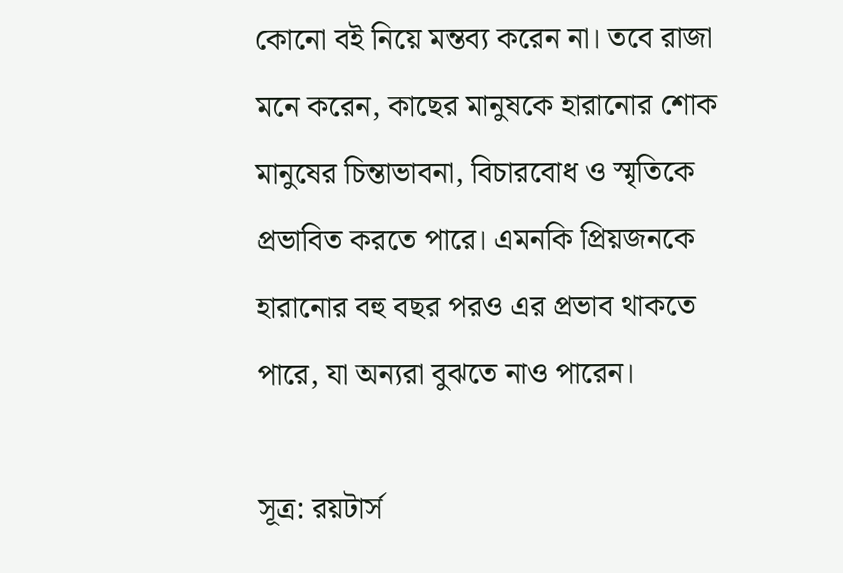কোনো বই নিয়ে মন্তব্য করেন না। তবে রাজা মনে করেন, কাছের মানুষকে হারানোর শোক মানুষের চিন্তাভাবনা, বিচারবোধ ও স্মৃতিকে প্রভাবিত করতে পারে। এমনকি প্রিয়জনকে হারানোর বহু বছর পরও এর প্রভাব থাকতে পারে, যা অন্যরা বুঝতে নাও পারেন।

সূত্র: রয়টার্স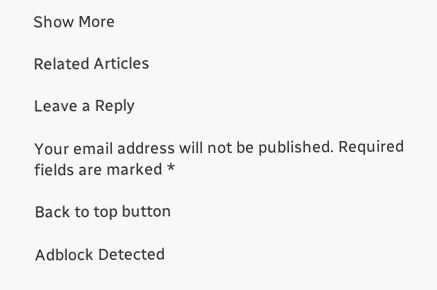Show More

Related Articles

Leave a Reply

Your email address will not be published. Required fields are marked *

Back to top button

Adblock Detected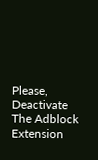Please, Deactivate The Adblock Extension